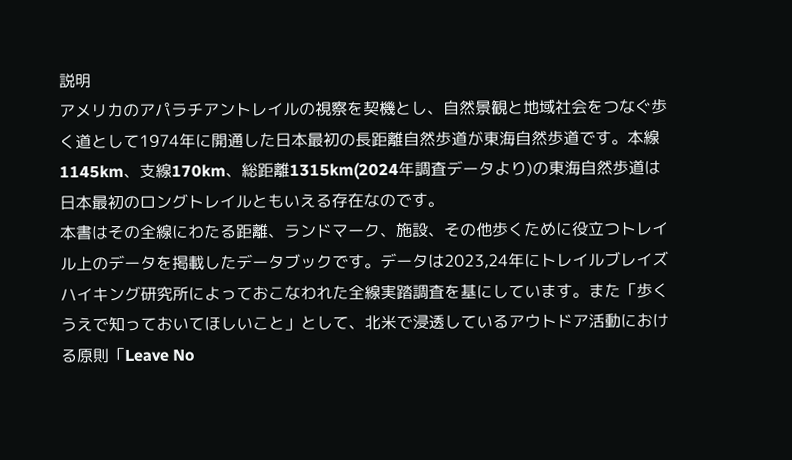説明
アメリカのアパラチアントレイルの視察を契機とし、自然景観と地域社会をつなぐ歩く道として1974年に開通した日本最初の長距離自然歩道が東海自然歩道です。本線1145km、支線170km、総距離1315km(2024年調査データより)の東海自然歩道は日本最初のロングトレイルともいえる存在なのです。
本書はその全線にわたる距離、ランドマーク、施設、その他歩くために役立つトレイル上のデータを掲載したデータブックです。データは2023,24年にトレイルブレイズハイキング研究所によっておこなわれた全線実踏調査を基にしています。また「歩くうえで知っておいてほしいこと」として、北米で浸透しているアウトドア活動における原則「Leave No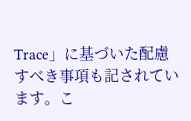Trace」に基づいた配慮すべき事項も記されています。こ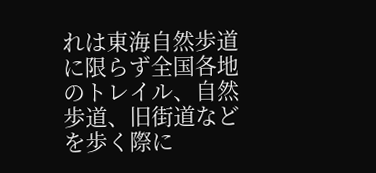れは東海自然歩道に限らず全国各地のトレイル、自然歩道、旧街道などを歩く際に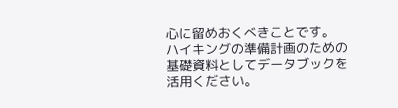心に留めおくべきことです。
ハイキングの準備計画のための基礎資料としてデータブックを活用ください。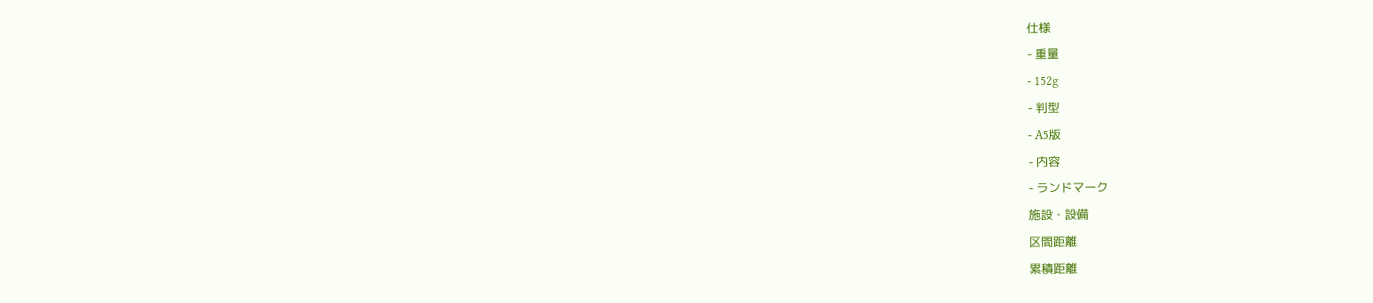仕様
- 重量
- 152g
- 判型
- A5版
- 内容
- ランドマーク
施設・設備
区間距離
累積距離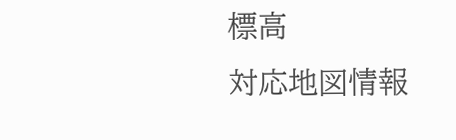標高
対応地図情報